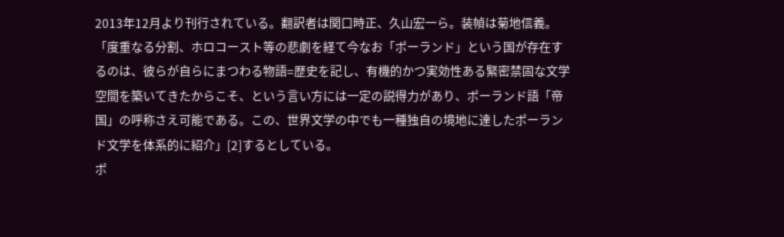2013年12月より刊行されている。翻訳者は関口時正、久山宏一ら。装幀は菊地信義。
「度重なる分割、ホロコースト等の悲劇を経て今なお「ポーランド」という国が存在するのは、彼らが自らにまつわる物語=歴史を記し、有機的かつ実効性ある緊密禁固な文学空間を築いてきたからこそ、という言い方には一定の説得力があり、ポーランド語「帝国」の呼称さえ可能である。この、世界文学の中でも一種独自の境地に達したポーランド文学を体系的に紹介」[2]するとしている。
ポ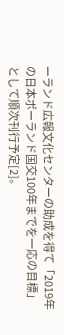ーランド広報文化センターの助成を得て「2019年の日本ポーランド国交100年までを一応の目標」として順次刊行予定[2]。